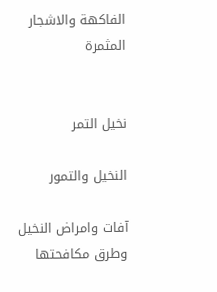الفاكهة والاشجار المثمرة


نخيل التمر

النخيل والتمور

آفات وامراض النخيل وطرق مكافحتها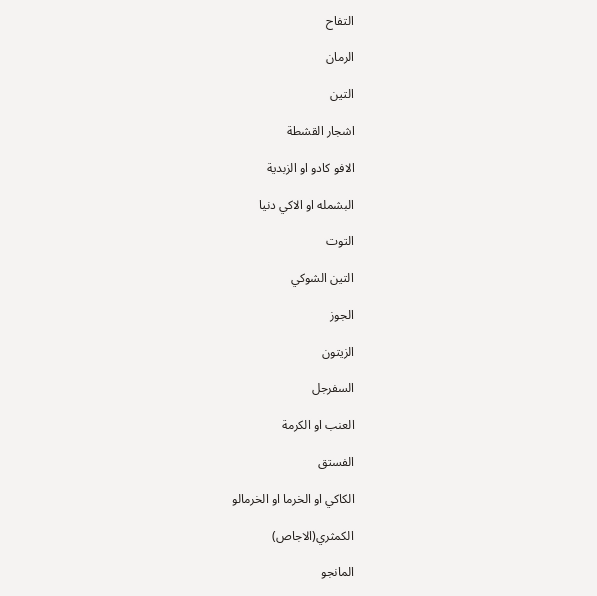التفاح

الرمان

التين

اشجار القشطة

الافو كادو او الزبدية

البشمله او الاكي دنيا

التوت

التين الشوكي

الجوز

الزيتون

السفرجل

العنب او الكرمة

الفستق

الكاكي او الخرما او الخرمالو

الكمثري(الاجاص)

المانجو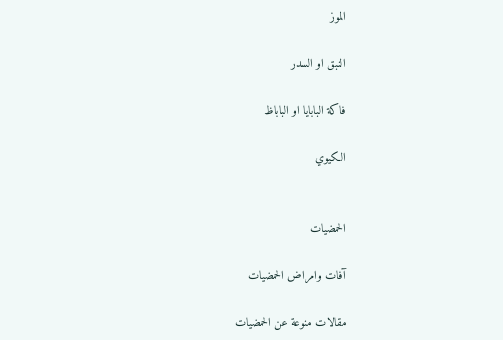الموز

النبق او السدر

فاكة البابايا او الباباظ

الكيوي


الحمضيات

آفات وامراض الحمضيات

مقالات منوعة عن الحمضيات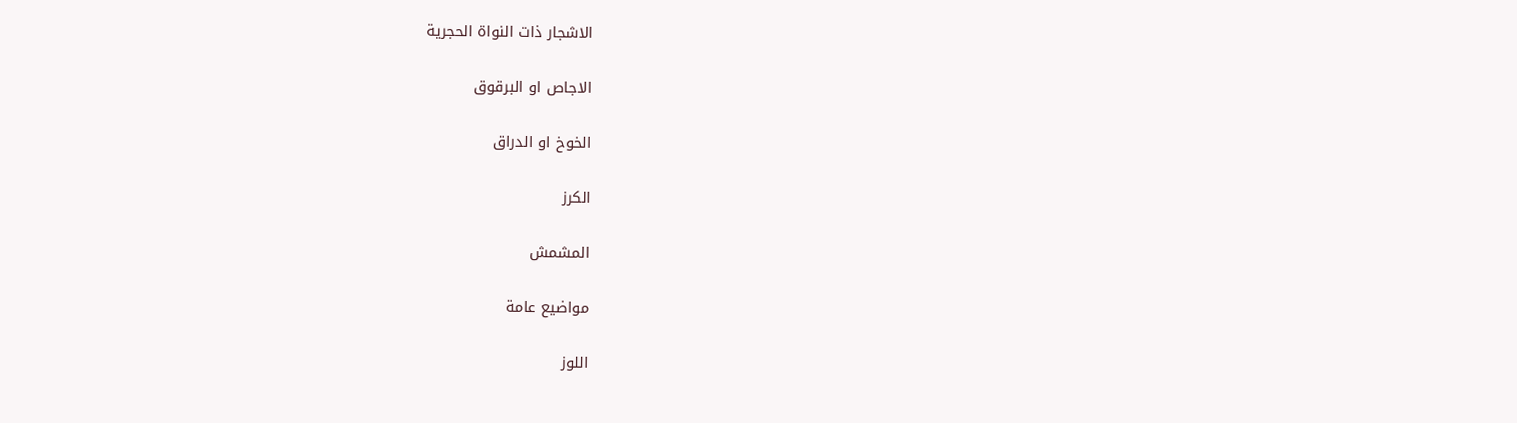الاشجار ذات النواة الحجرية

الاجاص او البرقوق

الخوخ او الدراق

الكرز

المشمش

مواضيع عامة

اللوز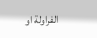الفراولة او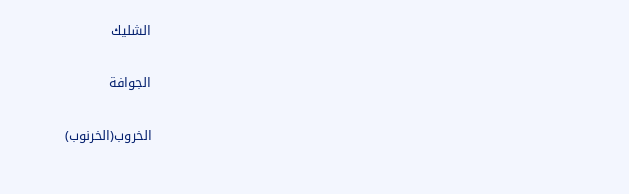الشليك

الجوافة

الخروب(الخرنوب)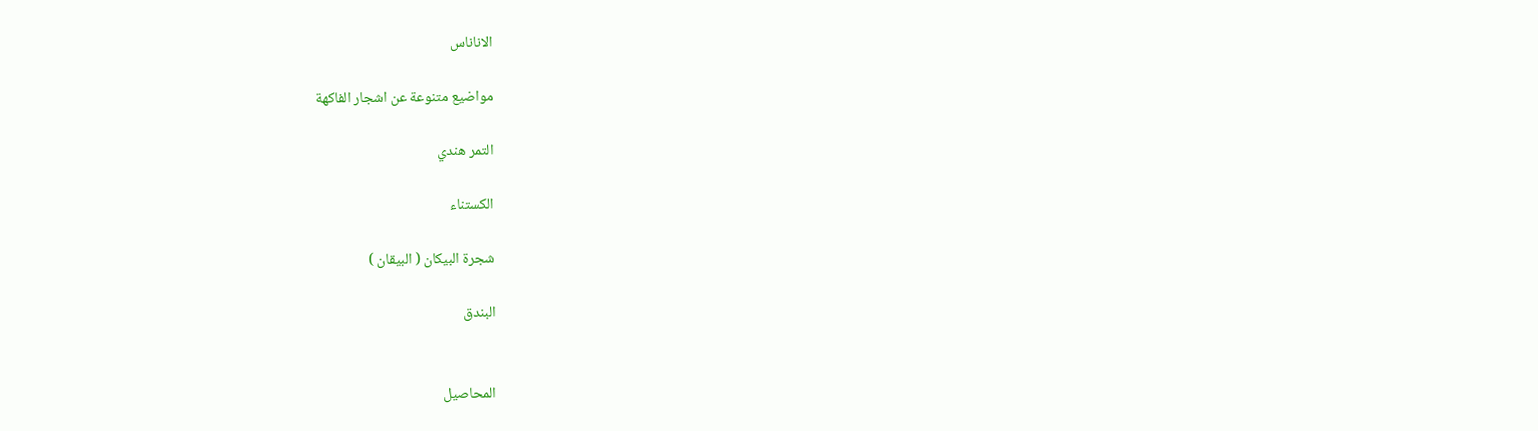الاناناس

مواضيع متنوعة عن اشجار الفاكهة

التمر هندي

الكستناء

شجرة البيكان ( البيقان )

البندق


المحاصيل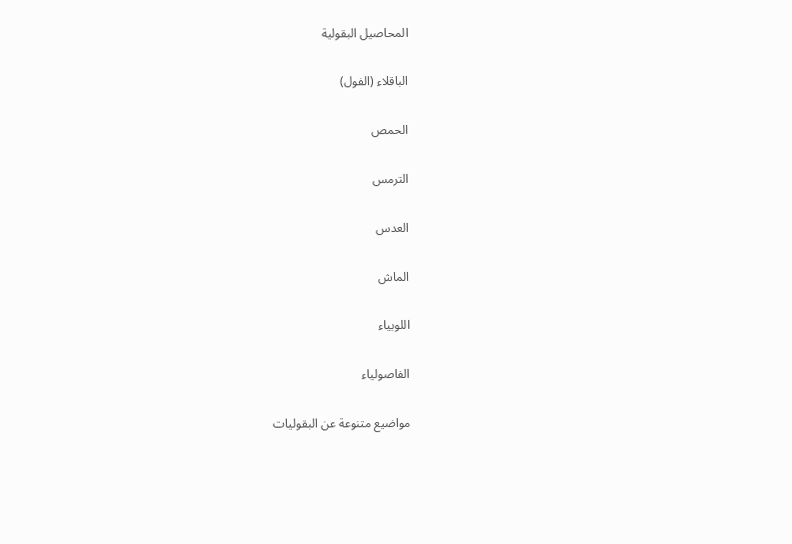المحاصيل البقولية

الباقلاء (الفول)

الحمص

الترمس

العدس

الماش

اللوبياء

الفاصولياء

مواضيع متنوعة عن البقوليات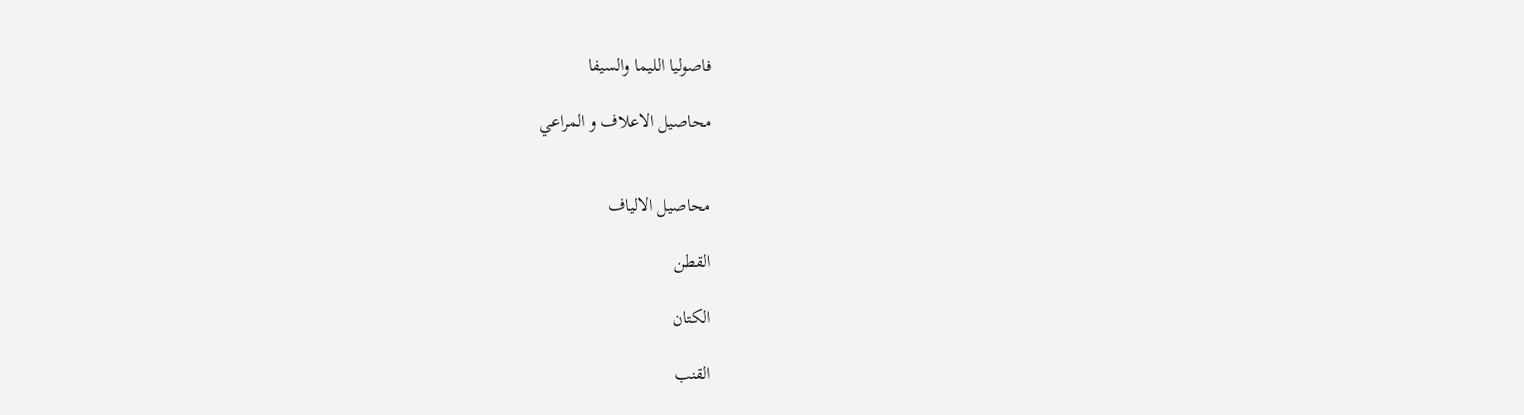فاصوليا الليما والسيفا

محاصيل الاعلاف و المراعي


محاصيل الالياف

القطن

الكتان

القنب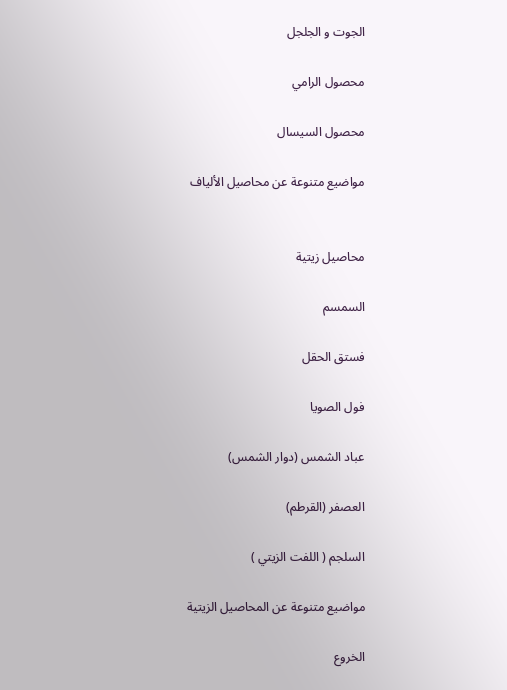الجوت و الجلجل

محصول الرامي

محصول السيسال

مواضيع متنوعة عن محاصيل الألياف


محاصيل زيتية

السمسم

فستق الحقل

فول الصويا

عباد الشمس (دوار الشمس)

العصفر (القرطم)

السلجم ( اللفت الزيتي )

مواضيع متنوعة عن المحاصيل الزيتية

الخروع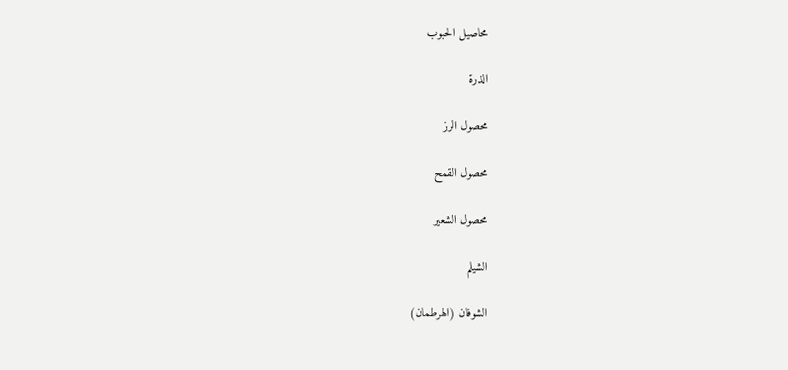محاصيل الحبوب

الذرة

محصول الرز

محصول القمح

محصول الشعير

الشيلم

الشوفان (الهرطمان)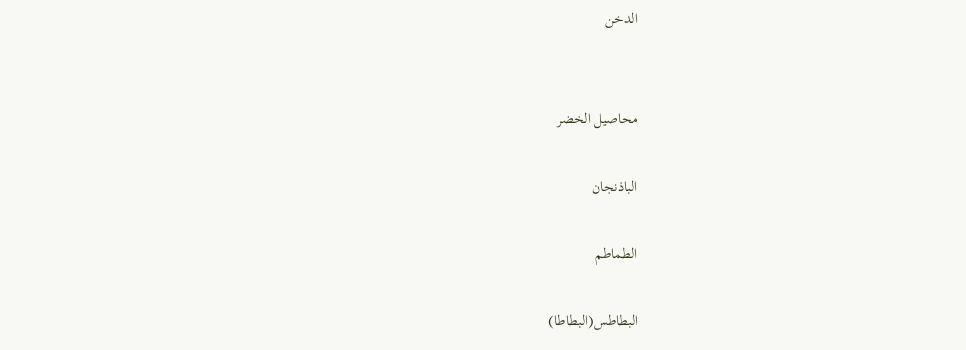الدخن


محاصيل الخضر

الباذنجان

الطماطم

البطاطس(البطاطا)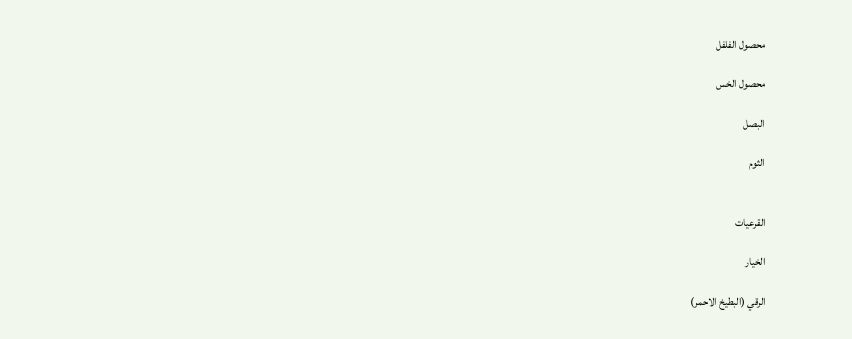محصول الفلفل

محصول الخس

البصل

الثوم


القرعيات

الخيار

الرقي (البطيخ الاحمر)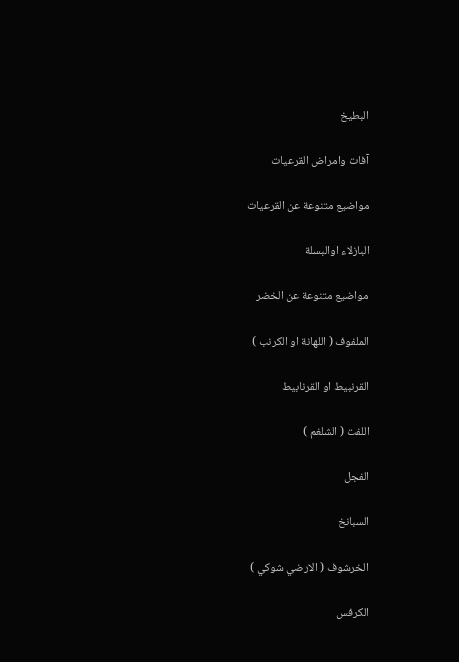البطيخ

آفات وامراض القرعيات

مواضيع متنوعة عن القرعيات

البازلاء اوالبسلة

مواضيع متنوعة عن الخضر

الملفوف ( اللهانة او الكرنب )

القرنبيط او القرنابيط

اللفت ( الشلغم )

الفجل

السبانخ

الخرشوف ( الارضي شوكي )

الكرفس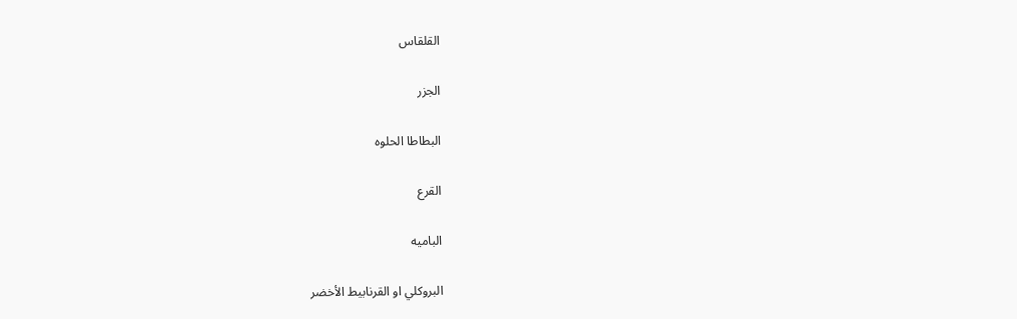القلقاس

الجزر

البطاطا الحلوه

القرع

الباميه

البروكلي او القرنابيط الأخضر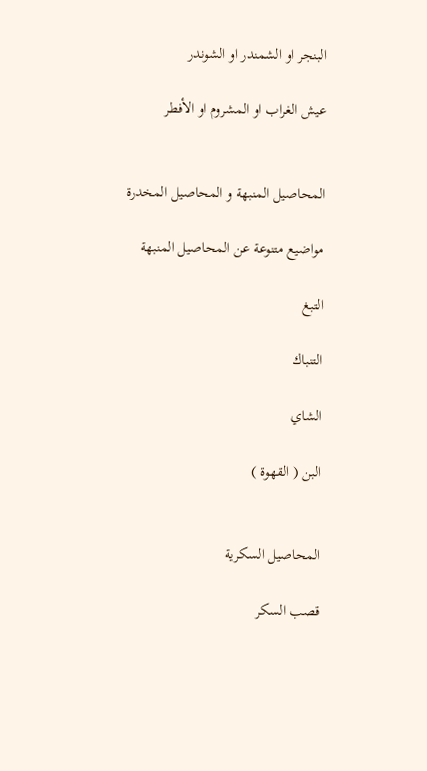البنجر او الشمندر او الشوندر

عيش الغراب او المشروم او الأفطر


المحاصيل المنبهة و المحاصيل المخدرة

مواضيع متنوعة عن المحاصيل المنبهة

التبغ

التنباك

الشاي

البن ( القهوة )


المحاصيل السكرية

قصب السكر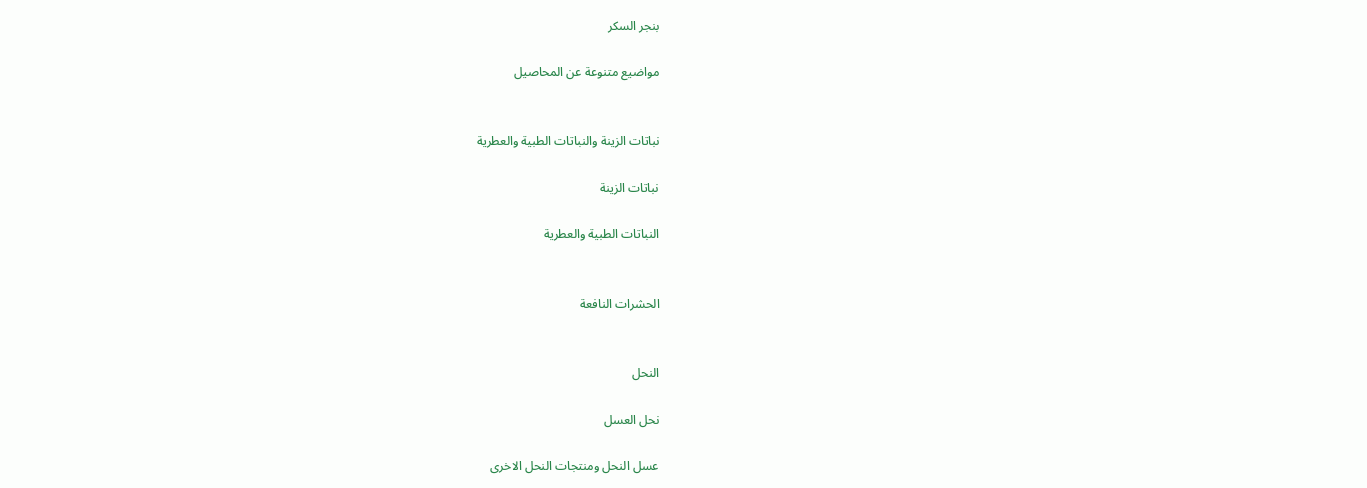بنجر السكر

مواضيع متنوعة عن المحاصيل


نباتات الزينة والنباتات الطبية والعطرية

نباتات الزينة

النباتات الطبية والعطرية


الحشرات النافعة


النحل

نحل العسل

عسل النحل ومنتجات النحل الاخرى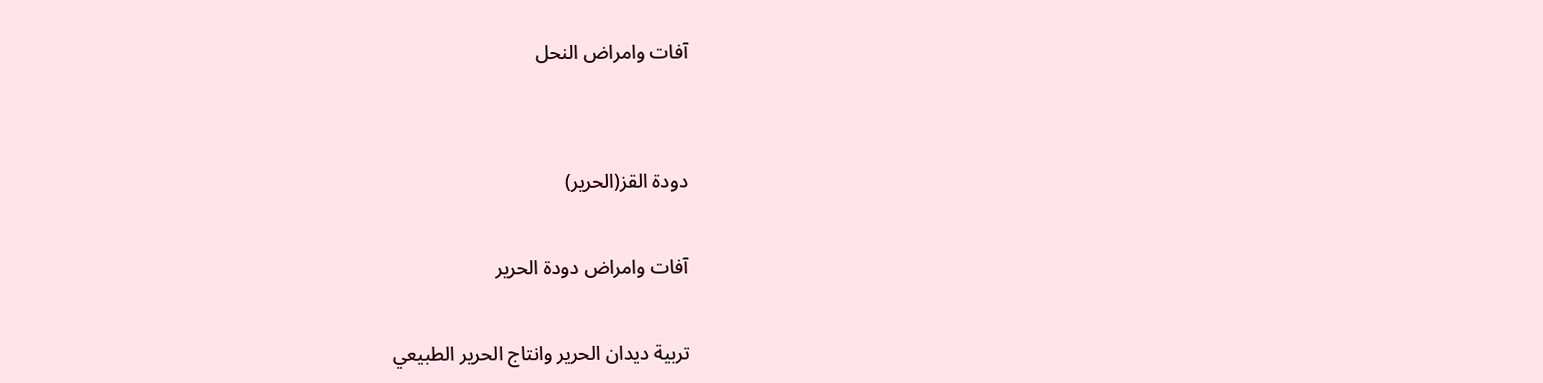آفات وامراض النحل


دودة القز(الحرير)

آفات وامراض دودة الحرير

تربية ديدان الحرير وانتاج الحرير الطبيعي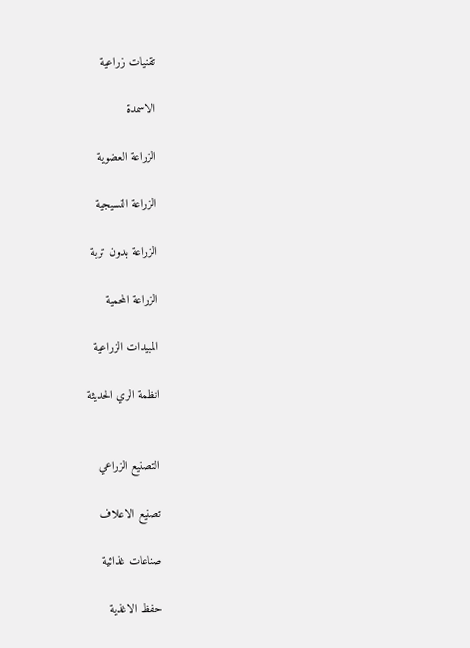تقنيات زراعية

الاسمدة

الزراعة العضوية

الزراعة النسيجية

الزراعة بدون تربة

الزراعة المحمية

المبيدات الزراعية

انظمة الري الحديثة


التصنيع الزراعي

تصنيع الاعلاف

صناعات غذائية

حفظ الاغذية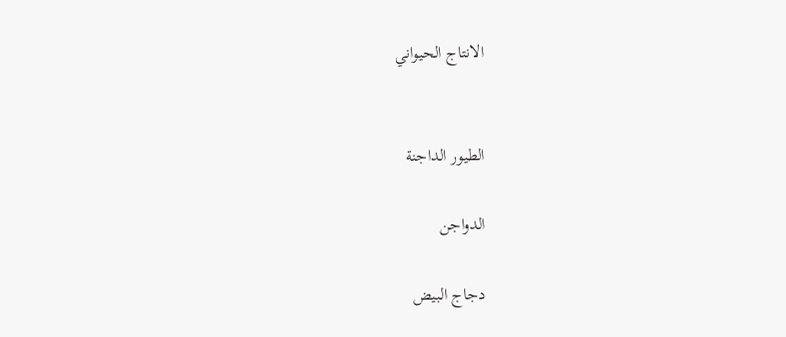الانتاج الحيواني


الطيور الداجنة

الدواجن

دجاج البيض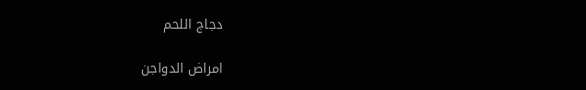دجاج اللحم

امراض الدواجن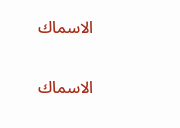الاسماك

الاسماك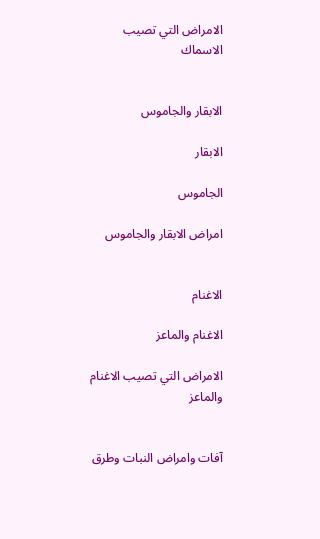الامراض التي تصيب الاسماك


الابقار والجاموس

الابقار

الجاموس

امراض الابقار والجاموس


الاغنام

الاغنام والماعز

الامراض التي تصيب الاغنام والماعز


آفات وامراض النبات وطرق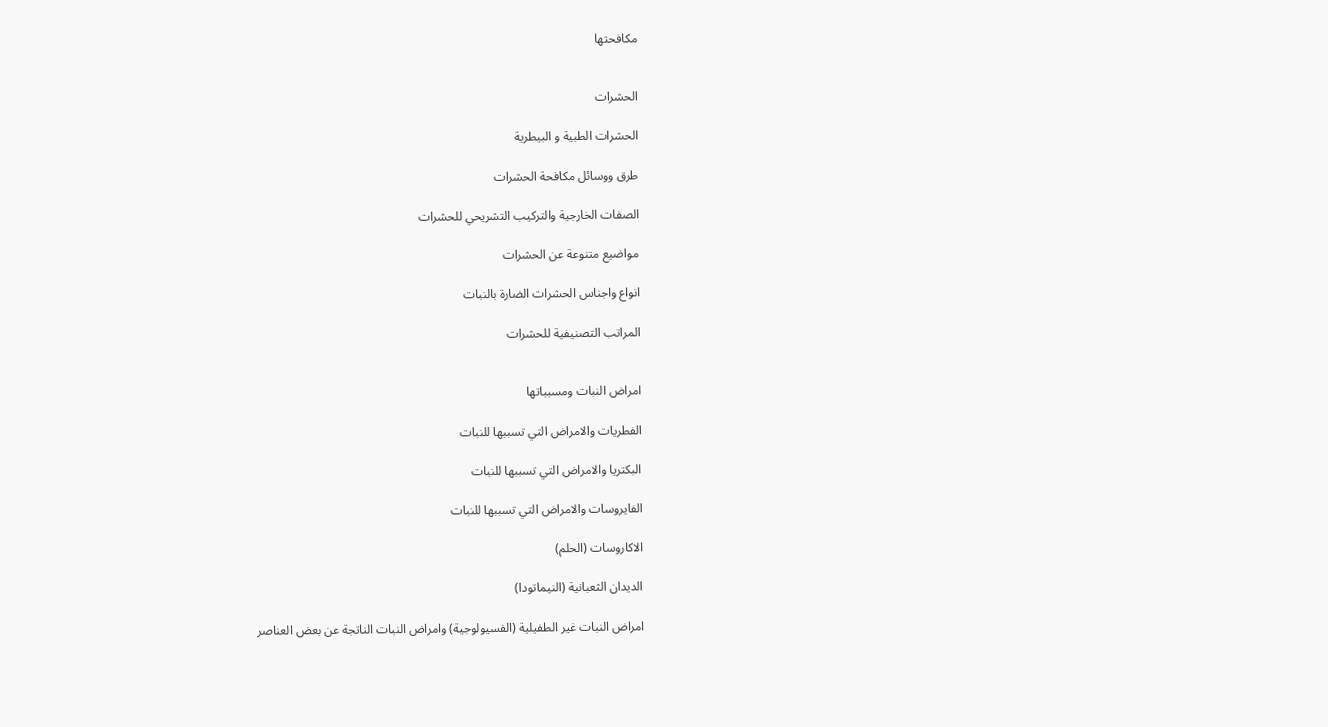مكافحتها


الحشرات

الحشرات الطبية و البيطرية

طرق ووسائل مكافحة الحشرات

الصفات الخارجية والتركيب التشريحي للحشرات

مواضيع متنوعة عن الحشرات

انواع واجناس الحشرات الضارة بالنبات

المراتب التصنيفية للحشرات


امراض النبات ومسبباتها

الفطريات والامراض التي تسببها للنبات

البكتريا والامراض التي تسببها للنبات

الفايروسات والامراض التي تسببها للنبات

الاكاروسات (الحلم)

الديدان الثعبانية (النيماتودا)

امراض النبات غير الطفيلية (الفسيولوجية) وامراض النبات الناتجة عن بعض العناصر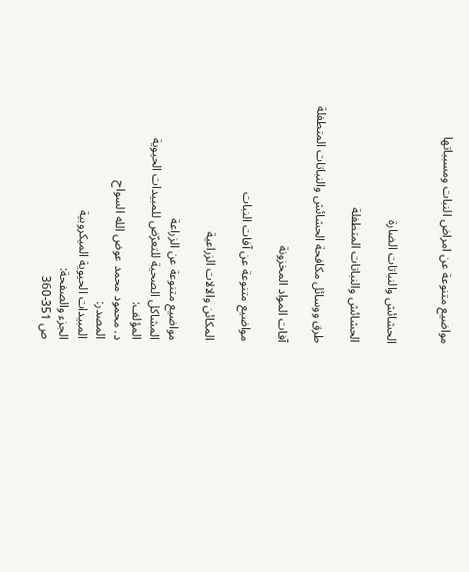مواضيع متنوعة عن امراض النبات ومسبباتها


الحشائش والنباتات الضارة

الحشائش والنباتات المتطفلة

طرق ووسائل مكافحة الحشائش والنباتات المتطفلة

آفات المواد المخزونة

مواضيع متنوعة عن آفات النبات

المكائن والالات الزراعية

مواضيع متنوعة عن الزراعة
المشاكل الصحية للتعرّض للمبيدات الحيوية
المؤلف:
د. محمود محمد عوض الله السواح
المصدر:
المبيدات الحيوية الميكروبية
الجزء والصفحة:
ص 351-360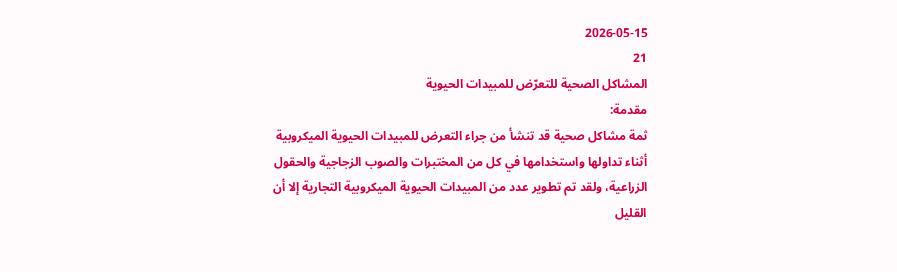2026-05-15
21
المشاكل الصحية للتعرّض للمبيدات الحيوية
مقدمة:
ثمة مشاكل صحية قد تنشأ من جراء التعرض للمبيدات الحيوية الميكروبية أثناء تداولها واستخدامها في كل من المختبرات والصوب الزجاجية والحقول الزراعية، ولقد تم تطوير عدد من المبيدات الحيوية الميكروبية التجارية إلا أن القليل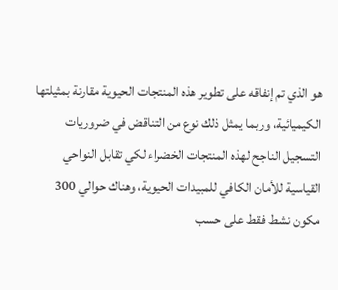هو الذي تم إنفاقه على تطوير هذه المنتجات الحيوية مقارنة بمثيلتها الكيميائية، وربما يمثل ذلك نوع من التناقض في ضروريات التسجيل الناجح لهذه المنتجات الخضراء لكي تقابل النواحي القياسية للأمان الكافي للمبيدات الحيوية، وهناك حوالي 300 مكون نشط فقط على حسب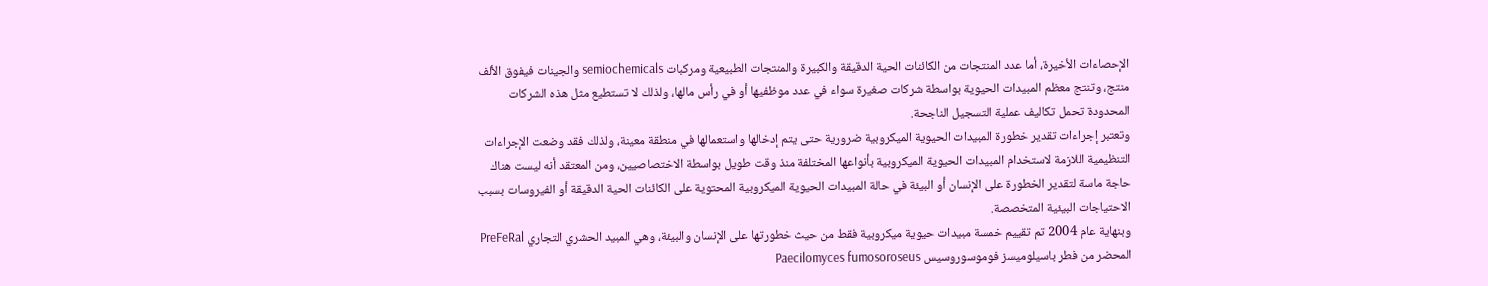الإحصاءات الأخيرة، أما عدد المنتجات من الكائنات الحية الدقيقة والكبيرة والمنتجات الطبيعية ومركبات semiochemicals والجينات فيفوق الألف منتج، وتنتج معظم المبيدات الحيوية بواسطة شركات صغيرة سواء في عدد موظفيها أو في رأس مالها، ولذلك لا تستطيع مثل هذه الشركات المحدودة تحمل تكاليف عملية التسجيل الناجحة.
وتعتبر إجراءات تقدير خطورة المبيدات الحيوية الميكروبية ضرورية حتى يتم إدخالها واستعمالها في منطقة معينة، ولذلك فقد وضعت الإجراءات التنظيمية اللازمة لاستخدام المبيدات الحيوية الميكروبية بأنواعها المختلفة منذ وقت طويل بواسطة الاختصاصيين، ومن المعتقد أنه ليست هناك حاجة ماسة لتقدير الخطورة على الإنسان أو البيئة في حالة المبيدات الحيوية الميكروبية المحتوية على الكائنات الحية الدقيقة أو الفيروسات بسبب الاحتياجات البيئية المتخصصة.
وبنهاية عام 2004 تم تقييم خمسة مبيدات حيوية ميكروبية فقط من حيث خطورتها على الإنسان والبيئة، وهي المبيد الحشري التجاري PreFeRal المحضر من فطر باسيلوميسز فوموسوروسيس Paecilomyces fumosoroseus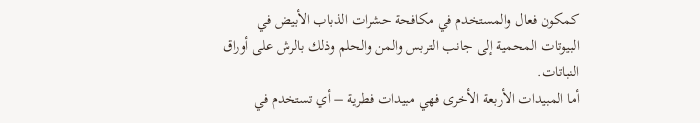كمكون فعال والمستخدم في مكافحة حشرات الذباب الأبيض في البيوتات المحمية إلى جانب التربس والمن والحلم وذلك بالرش على أوراق النباتات.
أما المبيدات الأربعة الأخرى فهي مبيدات فطرية – أي تستخدم في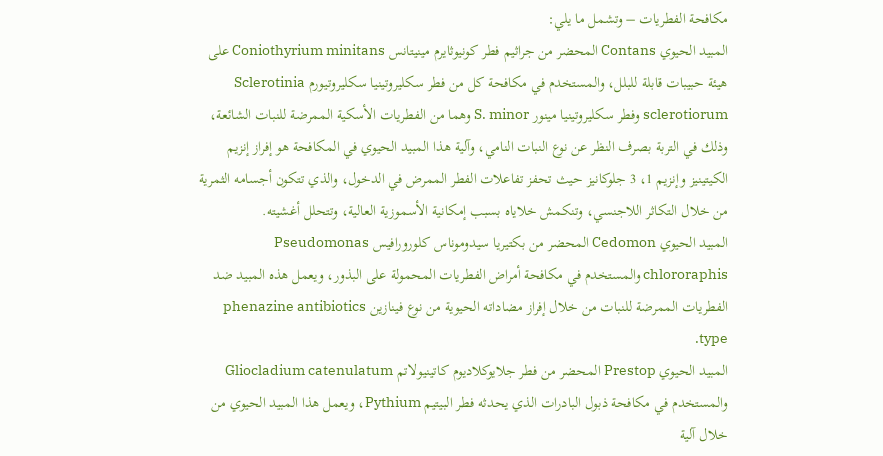مكافحة الفطريات – وتشمل ما يلي:
المبيد الحيوي Contans المحضر من جراثيم فطر كونيوثايرم مينيتانس Coniothyrium minitans على هيئة حبيبات قابلة للبلل، والمستخدم في مكافحة كل من فطر سكليروتينيا سكليروتيورم Sclerotinia sclerotiorum وفطر سكليروتينيا مينور S. minor وهما من الفطريات الأسكية الممرضة للنبات الشائعة، وذلك في التربة بصرف النظر عن نوع النبات النامي، وآلية هذا المبيد الحيوي في المكافحة هو إفراز إنزيم الكيتينيز وإنزيم 1، 3 جلوكانيز حيث تحفز تفاعلات الفطر الممرض في الدخول، والذي تتكون أجسامه الثمرية من خلال التكاثر اللاجنسي، وتنكمش خلاياه بسبب إمكانية الأسموزية العالية، وتتحلل أغشيته.
المبيد الحيوي Cedomon المحضر من بكتيريا سيدوموناس كلورورافيس Pseudomonas chlororaphis والمستخدم في مكافحة أمراض الفطريات المحمولة على البذور، ويعمل هذه المبيد ضد الفطريات الممرضة للنبات من خلال إفراز مضاداته الحيوية من نوع فينازين phenazine antibiotics type.
المبيد الحيوي Prestop المحضر من فطر جلايوكلاديوم كاتينيولاتم Gliocladium catenulatum والمستخدم في مكافحة ذبول البادرات الذي يحدثه فطر البيتيم Pythium، ويعمل هذا المبيد الحيوي من خلال آلية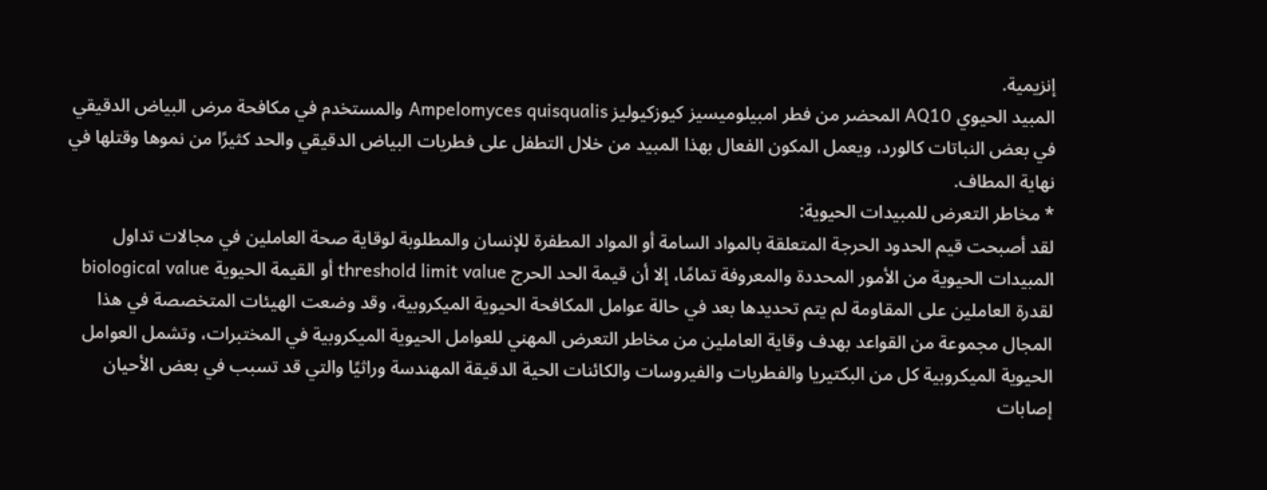إنزيمية.
المبيد الحيوي AQ10 المحضر من فطر امبيلوميسيز كيوزكيوليز Ampelomyces quisqualis والمستخدم في مكافحة مرض البياض الدقيقي في بعض النباتات كالورد، ويعمل المكون الفعال بهذا المبيد من خلال التطفل على فطريات البياض الدقيقي والحد كثيرًا من نموها وقتلها في نهاية المطاف.
* مخاطر التعرض للمبيدات الحيوية:
لقد أصبحت قيم الحدود الحرجة المتعلقة بالمواد السامة أو المواد المطفرة للإنسان والمطلوبة لوقاية صحة العاملين في مجالات تداول المبيدات الحيوية من الأمور المحددة والمعروفة تمامًا، إلا أن قيمة الحد الحرج threshold limit value أو القيمة الحيوية biological value لقدرة العاملين على المقاومة لم يتم تحديدها بعد في حالة عوامل المكافحة الحيوية الميكروبية، وقد وضعت الهيئات المتخصصة في هذا المجال مجموعة من القواعد بهدف وقاية العاملين من مخاطر التعرض المهني للعوامل الحيوية الميكروبية في المختبرات، وتشمل العوامل الحيوية الميكروبية كل من البكتيريا والفطريات والفيروسات والكائنات الحية الدقيقة المهندسة وراثيًا والتي قد تسبب في بعض الأحيان إصابات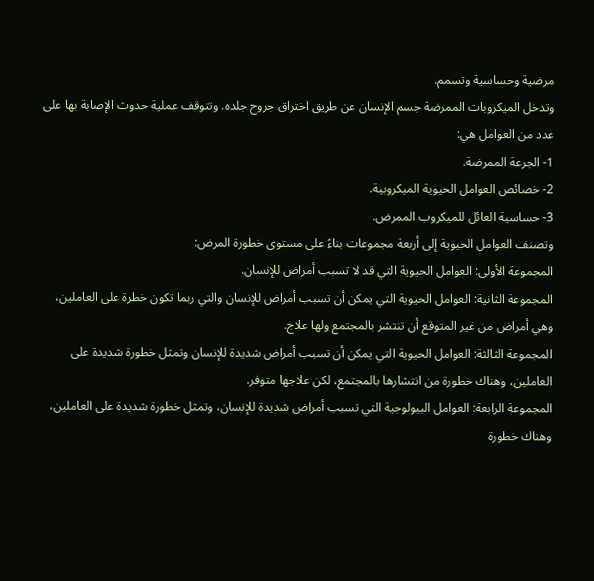مرضية وحساسية وتسمم.
وتدخل الميكروبات الممرضة جسم الإنسان عن طريق اختراق جروح جلده. وتتوقف عملية حدوث الإصابة بها على عدد من العوامل هي:
1- الجرعة الممرضة.
2- خصائص العوامل الحيوية الميكروبية.
3- حساسية العائل للميكروب الممرض.
وتصنف العوامل الحيوية إلى أربعة مجموعات بناءً على مستوى خطورة المرض:
المجموعة الأولى: العوامل الحيوية التي قد لا تسبب أمراض للإنسان.
المجموعة الثانية: العوامل الحيوية التي يمكن أن تسبب أمراض للإنسان والتي ربما تكون خطرة على العاملين، وهي أمراض من غير المتوقع أن تنتشر بالمجتمع ولها علاج.
المجموعة الثالثة: العوامل الحيوية التي يمكن أن تسبب أمراض شديدة للإنسان وتمثل خطورة شديدة على العاملين، وهناك خطورة من انتشارها بالمجتمع، لكن علاجها متوفر.
المجموعة الرابعة: العوامل البيولوجية التي تسبب أمراض شديدة للإنسان، وتمثل خطورة شديدة على العاملين، وهناك خطورة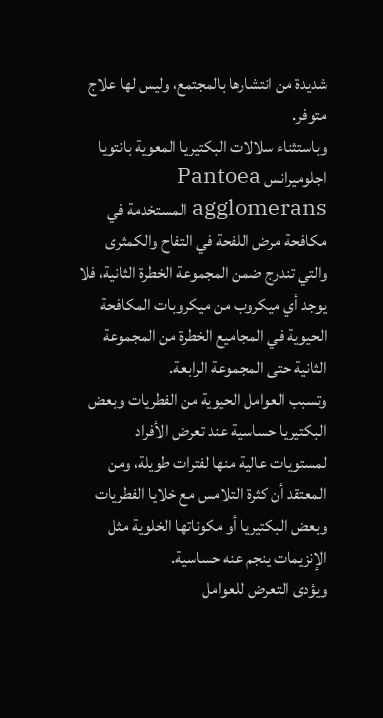شديدة من انتشارها بالمجتمع، وليس لها علاج متوفر.
وباستثناء سلالات البكتيريا المعوية بانتويا اجلوميرانس Pantoea agglomerans المستخدمة في مكافحة مرض اللفحة في التفاح والكمثرى والتي تندرج ضمن المجموعة الخطرة الثانية، فلا يوجد أي ميكروب من ميكروبات المكافحة الحيوية في المجاميع الخطرة من المجموعة الثانية حتى المجموعة الرابعة.
وتسبب العوامل الحيوية من الفطريات وبعض البكتيريا حساسية عند تعرض الأفراد لمستويات عالية منها لفترات طويلة، ومن المعتقد أن كثرة التلامس مع خلايا الفطريات وبعض البكتيريا أو مكوناتها الخلوية مثل الإنزيمات ينجم عنه حساسية.
ويؤدى التعرض للعوامل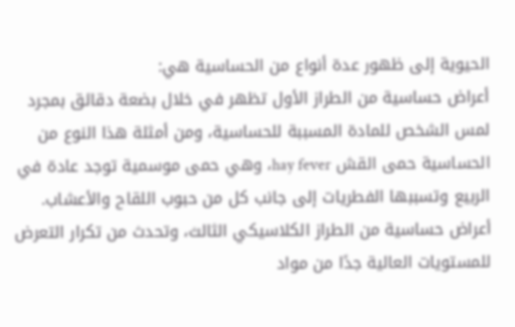الحيوية إلى ظهور عدة أنواع من الحساسية هي:
أعراض حساسية من الطراز الأول تظهر في خلال بضعة دقائق بمجرد لمس الشخص للمادة المسببة للحساسية، ومن أمثلة هذا النوع من الحساسية حمى القش hay fever، وهي حمى موسمية توجد عادة في الربيع وتسببها الفطريات إلى جانب كل من حبوب اللقاح والأعشاب.
أعراض حساسية من الطراز الكلاسيكي الثالث، وتحدث من تكرار التعرض للمستويات العالية جدًا من مواد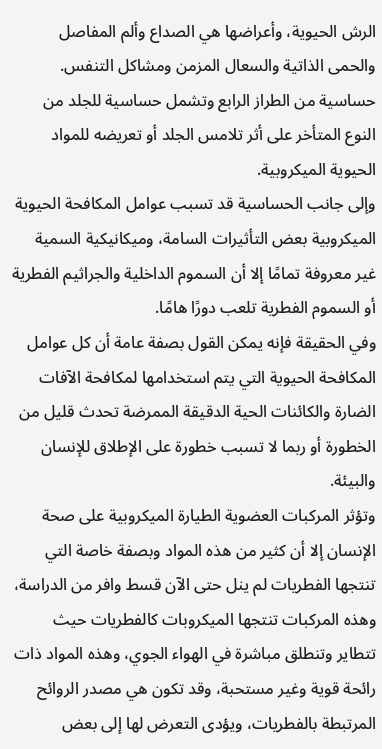الرش الحيوية، وأعراضها هي الصداع وألم المفاصل والحمى الذاتية والسعال المزمن ومشاكل التنفس.
حساسية من الطراز الرابع وتشمل حساسية للجلد من النوع المتأخر على أثر تلامس الجلد أو تعريضه للمواد الحيوية الميكروبية.
وإلى جانب الحساسية قد تسبب عوامل المكافحة الحيوية الميكروبية بعض التأثيرات السامة، وميكانيكية السمية غير معروفة تمامًا إلا أن السموم الداخلية والجراثيم الفطرية أو السموم الفطرية تلعب دورًا هامًا.
وفي الحقيقة فإنه يمكن القول بصفة عامة أن كل عوامل المكافحة الحيوية التي يتم استخدامها لمكافحة الآفات الضارة والكائنات الحية الدقيقة الممرضة تحدث قليل من الخطورة أو ربما لا تسبب خطورة على الإطلاق للإنسان والبيئة.
وتؤثر المركبات العضوية الطيارة الميكروبية على صحة الإنسان إلا أن كثير من هذه المواد وبصفة خاصة التي تنتجها الفطريات لم ينل حتى الآن قسط وافر من الدراسة، وهذه المركبات تنتجها الميكروبات كالفطريات حيث تتطاير وتنطلق مباشرة في الهواء الجوي، وهذه المواد ذات رائحة قوية وغير مستحبة، وقد تكون هي مصدر الروائح المرتبطة بالفطريات، ويؤدى التعرض لها إلى بعض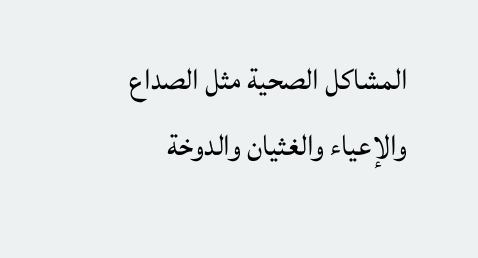المشاكل الصحية مثل الصداع والإعياء والغثيان والدوخة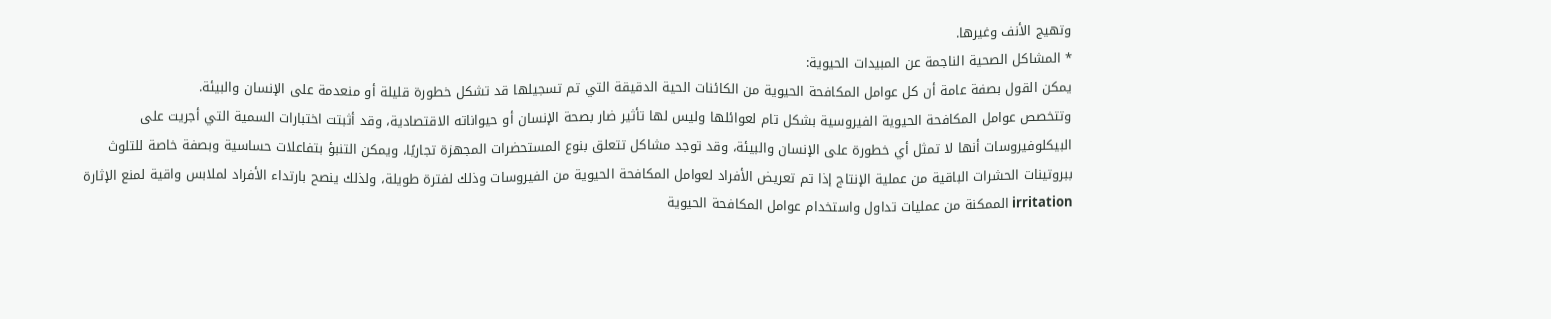وتهيج الأنف وغيرها.
* المشاكل الصحية الناجمة عن المبيدات الحيوية:
يمكن القول بصفة عامة أن كل عوامل المكافحة الحيوية من الكائنات الحية الدقيقة التي تم تسجيلها قد تشكل خطورة قليلة أو منعدمة على الإنسان والبيئة.
وتتخصص عوامل المكافحة الحيوية الفيروسية بشكل تام لعوائلها وليس لها تأثير ضار بصحة الإنسان أو حيواناته الاقتصادية، وقد أثبتت اختبارات السمية التي أجريت على البيكلوفيروسات أنها لا تمثل أي خطورة على الإنسان والبيئة، وقد توجد مشاكل تتعلق بنوع المستحضرات المجهزة تجاريًا، ويمكن التنبؤ بتفاعلات حساسية وبصفة خاصة للتلوث ببروتينات الحشرات الباقية من عملية الإنتاج إذا تم تعريض الأفراد لعوامل المكافحة الحيوية من الفيروسات وذلك لفترة طويلة، ولذلك ينصح بارتداء الأفراد لملابس واقية لمنع الإثارة irritation الممكنة من عمليات تداول واستخدام عوامل المكافحة الحيوية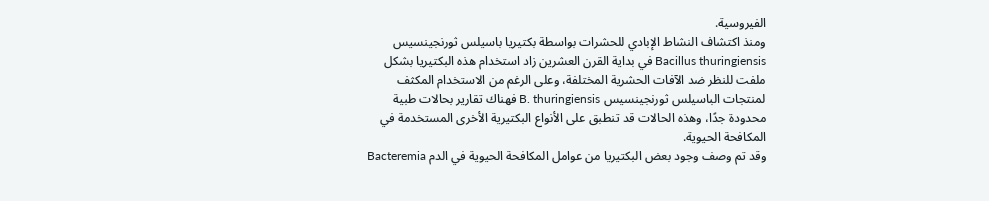الفيروسية.
ومنذ اكتشاف النشاط الإبادي للحشرات بواسطة بكتيريا باسيلس ثورنجينسيس Bacillus thuringiensis في بداية القرن العشرين زاد استخدام هذه البكتيريا بشكل ملفت للنظر ضد الآفات الحشرية المختلفة، وعلى الرغم من الاستخدام المكثف لمنتجات الباسيلس ثورنجينسيس B. thuringiensis فهناك تقارير بحالات طبية محدودة جدًا، وهذه الحالات قد تنطبق على الأنواع البكتيرية الأخرى المستخدمة في المكافحة الحيوية.
وقد تم وصف وجود بعض البكتيريا من عوامل المكافحة الحيوية في الدم Bacteremia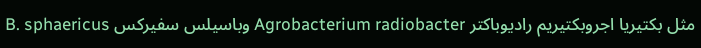مثل بكتيريا اجروبكتيريم راديوباكتر Agrobacterium radiobacter وباسيلس سفيركس B. sphaericus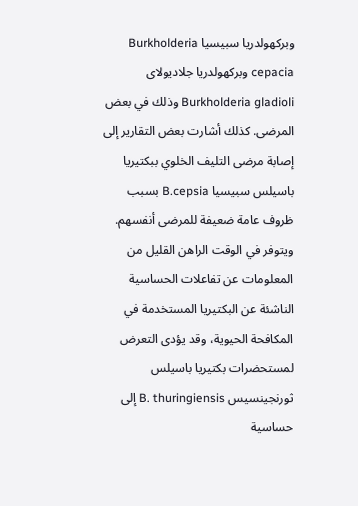وبركهولدريا سبيسيا Burkholderia cepacia وبركهولدريا جلاديولاى Burkholderia gladioli وذلك في بعض المرضى. كذلك أشارت بعض التقارير إلى إصابة مرضى التليف الخلوي ببكتيريا باسيلس سبيسيا B.cepsia بسبب ظروف عامة ضعيفة للمرضى أنفسهم.
ويتوفر في الوقت الراهن القليل من المعلومات عن تفاعلات الحساسية الناشئة عن البكتيريا المستخدمة في المكافحة الحيوية، وقد يؤدى التعرض لمستحضرات بكتيريا باسيلس ثورنجينسيس B. thuringiensis إلى حساسية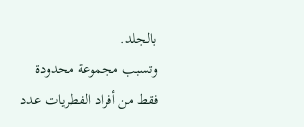بالجلد.
وتسبب مجموعة محدودة فقط من أفراد الفطريات عدد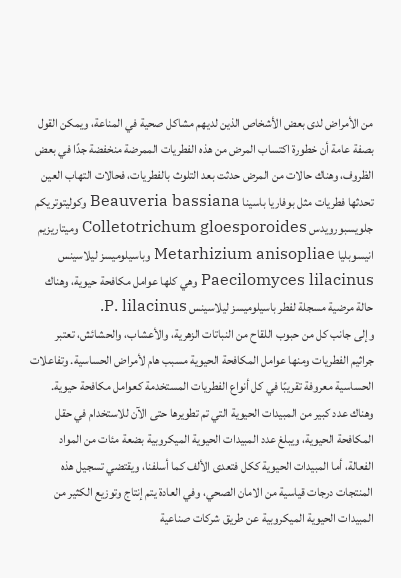من الأمراض لدى بعض الأشخاص الذين لديهم مشاكل صحية في المناعة، ويمكن القول بصفة عامة أن خطورة اكتساب المرض من هذه الفطريات الممرضة منخفضة جدًا في بعض الظروف، وهناك حالات من المرض حدثت بعد التلوث بالفطريات، فحالات التهاب العين تحدثها فطريات مثل بوفاريا باسينا Beauveria bassiana وكوليتوتريكم جلويسبورويدس Colletotrichum gloesporoides وميتاريزيم انيسوبليا Metarhizium anisopliae وباسيلوميسز ليلاسينس Paecilomyces lilacinus وهي كلها عوامل مكافحة حيوية، وهناك حالة مرضية مسجلة لفطر باسيلوميسز ليلاسينس P. lilacinus.
وإلى جانب كل من حبوب اللقاح من النباتات الزهرية، والأعشاب، والحشائش، تعتبر جراثيم الفطريات ومنها عوامل المكافحة الحيوية مسبب هام لأمراض الحساسية. وتفاعلات الحساسية معروفة تقريبًا في كل أنواع الفطريات المستخدمة كعوامل مكافحة حيوية.
وهناك عدد كبير من المبيدات الحيوية التي تم تطويرها حتى الآن للاستخدام في حقل المكافحة الحيوية، ويبلغ عدد المبيدات الحيوية الميكروبية بضعة مئات من المواد الفعالة، أما المبيدات الحيوية ككل فتعدى الألف كما أسلفنا، ويقتضي تسجيل هذه المنتجات درجات قياسية من الامان الصحي، وفي العادة يتم إنتاج وتوزيع الكثير من المبيدات الحيوية الميكروبية عن طريق شركات صناعية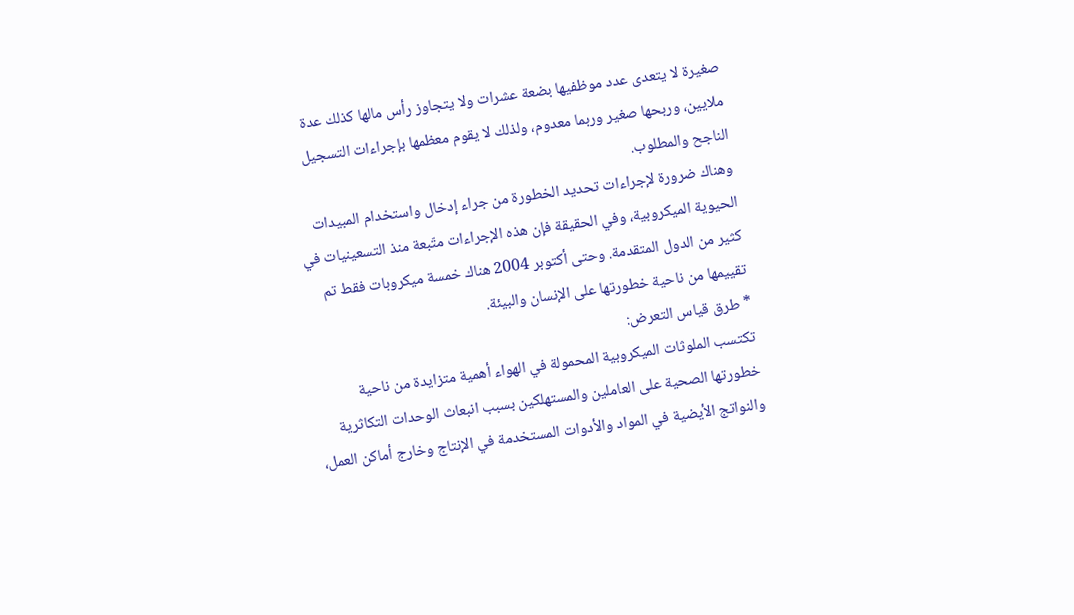صغيرة لا يتعدى عدد موظفيها بضعة عشرات ولا يتجاوز رأس مالها كذلك عدة ملايين، وربحها صغير وربما معدوم، ولذلك لا يقوم معظمها بإجراءات التسجيل الناجح والمطلوب.
وهناك ضرورة لإجراءات تحديد الخطورة من جراء إدخال واستخدام المبيدات الحيوية الميكروبية، وفي الحقيقة فإن هذه الإجراءات متّبعة منذ التسعينيات في كثير من الدول المتقدمة. وحتى أكتوبر 2004 هناك خمسة ميكروبات فقط تم تقييمها من ناحية خطورتها على الإنسان والبيئة.
* طرق قياس التعرض:
تكتسب الملوثات الميكروبية المحمولة في الهواء أهمية متزايدة من ناحية خطورتها الصحية على العاملين والمستهلكين بسبب انبعاث الوحدات التكاثرية والنواتج الأيضية في المواد والأدوات المستخدمة في الإنتاج وخارج أماكن العمل،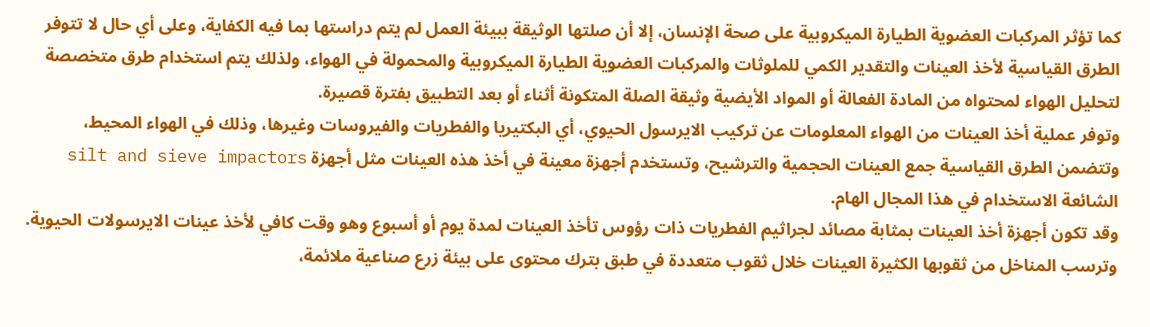كما تؤثر المركبات العضوية الطيارة الميكروبية على صحة الإنسان، إلا أن صلتها الوثيقة ببيئة العمل لم يتم دراستها بما فيه الكفاية، وعلى أي حال لا تتوفر الطرق القياسية لأخذ العينات والتقدير الكمي للملوثات والمركبات العضوية الطيارة الميكروبية والمحمولة في الهواء، ولذلك يتم استخدام طرق متخصصة لتحليل الهواء لمحتواه من المادة الفعالة أو المواد الأيضية وثيقة الصلة المتكونة أثناء أو بعد التطبيق بفترة قصيرة.
وتوفر عملية أخذ العينات من الهواء المعلومات عن تركيب الايرسول الحيوي، أي البكتيريا والفطريات والفيروسات وغيرها، وذلك في الهواء المحيط، وتتضمن الطرق القياسية جمع العينات الحجمية والترشيح، وتستخدم أجهزة معينة في أخذ هذه العينات مثل أجهزة silt and sieve impactors الشائعة الاستخدام في هذا المجال الهام.
وقد تكون أجهزة أخذ العينات بمثابة مصائد لجراثيم الفطريات ذات رؤوس تأخذ العينات لمدة يوم أو أسبوع وهو وقت كافي لأخذ عينات الايرسولات الحيوية.
وترسب المناخل من ثقوبها الكثيرة العينات خلال ثقوب متعددة في طبق بترك محتوى على بيئة زرع صناعية ملائمة،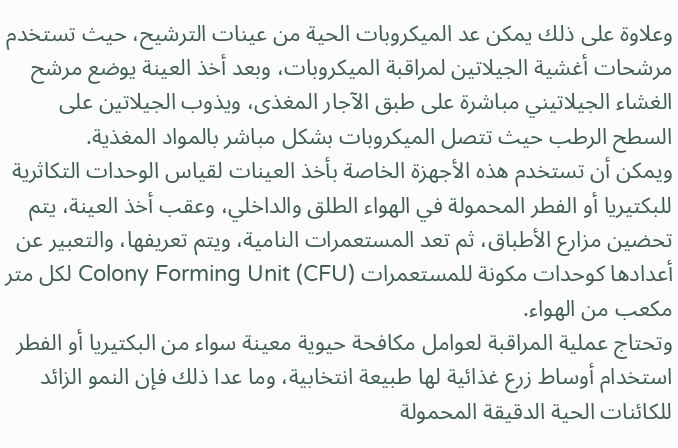وعلاوة على ذلك يمكن عد الميكروبات الحية من عينات الترشيح، حيث تستخدم مرشحات أغشية الجيلاتين لمراقبة الميكروبات، وبعد أخذ العينة يوضع مرشح الغشاء الجيلاتيني مباشرة على طبق الآجار المغذى، ويذوب الجيلاتين على السطح الرطب حيث تتصل الميكروبات بشكل مباشر بالمواد المغذية.
ويمكن أن تستخدم هذه الأجهزة الخاصة بأخذ العينات لقياس الوحدات التكاثرية للبكتيريا أو الفطر المحمولة في الهواء الطلق والداخلي، وعقب أخذ العينة، يتم تحضين مزارع الأطباق، ثم تعد المستعمرات النامية، ويتم تعريفها، والتعبير عن أعدادها كوحدات مكونة للمستعمرات (CFU) Colony Forming Unit لكل متر مكعب من الهواء.
وتحتاج عملية المراقبة لعوامل مكافحة حيوية معينة سواء من البكتيريا أو الفطر استخدام أوساط زرع غذائية لها طبيعة انتخابية، وما عدا ذلك فإن النمو الزائد للكائنات الحية الدقيقة المحمولة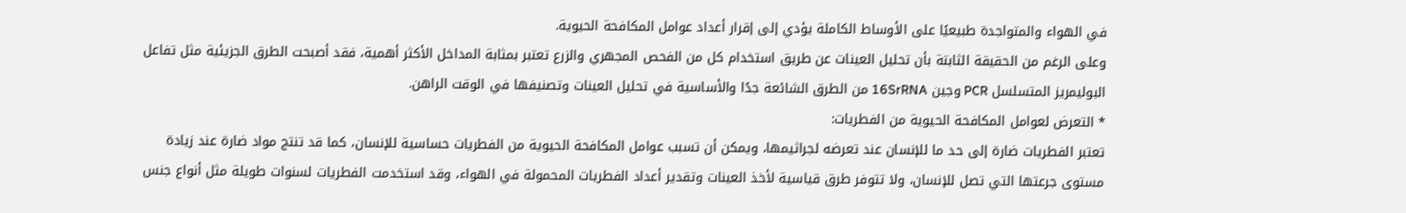في الهواء والمتواجدة طبيعيًا على الأوساط الكاملة يؤدي إلى إقرار أعداد عوامل المكافحة الحيوية.
وعلى الرغم من الحقيقة الثابتة بأن تحليل العينات عن طريق استخدام كل من الفحص المجهري والزرع تعتبر بمثابة المداخل الأكثر أهمية، فقد أصبحت الطرق الجزيئية مثل تفاعل البوليمريز المتسلسل PCR وجين 16SrRNA من الطرق الشائعة جدًا والأساسية في تحليل العينات وتصنيفها في الوقت الراهن.
* التعرض لعوامل المكافحة الحيوية من الفطريات:
تعتبر الفطريات ضارة إلى حد ما للإنسان عند تعرضه لجراثيمها، ويمكن أن تسبب عوامل المكافحة الحيوية من الفطريات حساسية للإنسان، كما قد تنتج مواد ضارة عند زيادة مستوى جرعتها التي تصل للإنسان، ولا تتوفر طرق قياسية لأخذ العينات وتقدير أعداد الفطريات المحمولة في الهواء، وقد استخدمت الفطريات لسنوات طويلة مثل أنواع جنس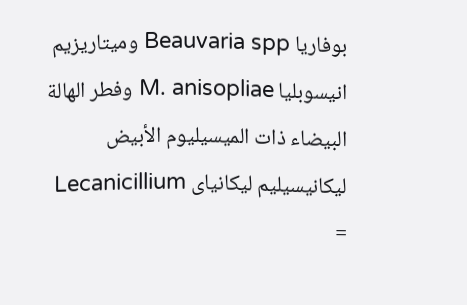بوفاريا Beauvaria spp وميتاريزيم انيسوبليا M. anisopliae وفطر الهالة البيضاء ذات الميسيليوم الأبيض ليكانيسيليم ليكانياى Lecanicillium =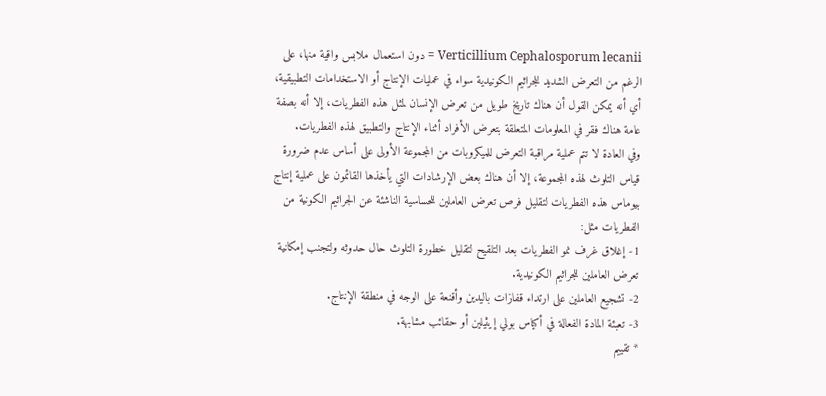Verticillium Cephalosporum lecanii = دون استعمال ملابس واقية منها، على الرغم من التعرض الشديد للجراثيم الكونيدية سواء في عمليات الإنتاج أو الاستخدامات التطبيقية، أي أنه يمكن القول أن هناك تاريخ طويل من تعرض الإنسان لمثل هذه الفطريات، إلا أنه بصفة عامة هناك فقر في المعلومات المتعلقة بتعرض الأفراد أثناء الإنتاج والتطبيق لهذه الفطريات.
وفي العادة لا تتم عملية مراقبة التعرض للميكروبات من المجموعة الأولى على أساس عدم ضرورة قياس التلوث لهذه المجموعة، إلا أن هناك بعض الإرشادات التي يأخذها القائمون على عملية إنتاج بيوماس هذه الفطريات لتقليل فرص تعرض العاملين للحساسية الناشئة عن الجراثيم الكونية من الفطريات مثل:
1- إغلاق غرف نمو الفطريات بعد التلقيح لتقليل خطورة التلوث حال حدوثه ولتجنب إمكانية تعرض العاملين للجراثيم الكونيدية.
2- تشجيع العاملين على ارتداء قفازات باليدين وأقنعة على الوجه في منطقة الإنتاج.
3- تعبئة المادة الفعالة في أكياس بولي إيثيلين أو حقائب مشابهة.
* تقييم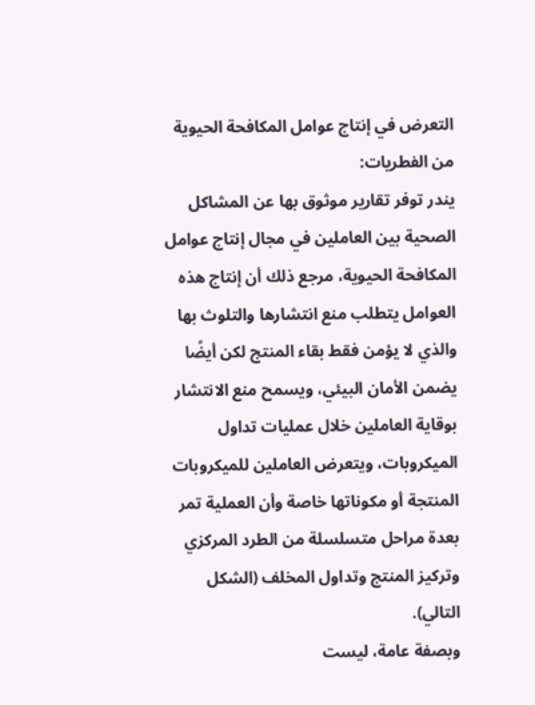التعرض في إنتاج عوامل المكافحة الحيوية من الفطريات:
يندر توفر تقارير موثوق بها عن المشاكل الصحية بين العاملين في مجال إنتاج عوامل المكافحة الحيوية، مرجع ذلك أن إنتاج هذه العوامل يتطلب منع انتشارها والتلوث بها والذي لا يؤمن فقط بقاء المنتج لكن أيضًا يضمن الأمان البيئي، ويسمح منع الانتشار بوقاية العاملين خلال عمليات تداول الميكروبات، ويتعرض العاملين للميكروبات المنتجة أو مكوناتها خاصة وأن العملية تمر بعدة مراحل متسلسلة من الطرد المركزي وتركيز المنتج وتداول المخلف (الشكل التالي).
وبصفة عامة، ليست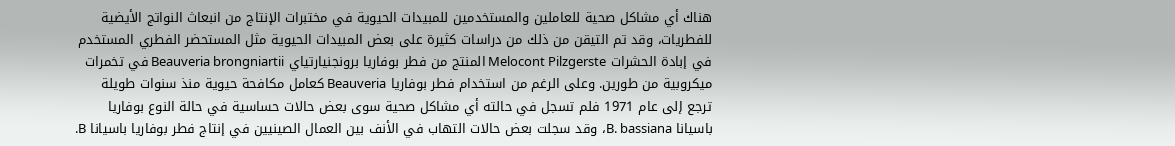هناك أي مشاكل صحية للعاملين والمستخدمين للمبيدات الحيوية في مختبرات الإنتاج من انبعاث النواتج الأيضية للفطريات، وقد تم التيقن من ذلك من دراسات كثيرة على بعض المبيدات الحيوية مثل المستحضر الفطري المستخدم في إبادة الحشرات Melocont Pilzgerste المنتج من فطر بوفاريا برونجنيارتياي Beauveria brongniartii في تخمرات ميكروبية من طورين. وعلى الرغم من استخدام فطر بوفاريا Beauveria كعامل مكافحة حيوية منذ سنوات طويلة ترجع إلى عام 1971 فلم تسجل في حالته أي مشاكل صحية سوى بعض حالات حساسية في حالة النوع بوفاريا باسيانا B. bassiana، وقد سجلت بعض حالات التهاب في الأنف بين العمال الصينيين في إنتاج فطر بوفاريا باسيانا B.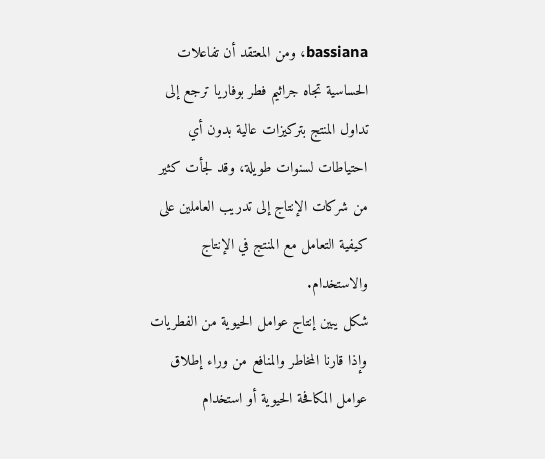bassiana، ومن المعتقد أن تفاعلات الحساسية تجاه جراثيم فطر بوفاريا ترجع إلى تداول المنتج بتركيزات عالية بدون أي احتياطات لسنوات طويلة، وقد لجأت كثير من شركات الإنتاج إلى تدريب العاملين على كيفية التعامل مع المنتج في الإنتاج والاستخدام.
شكل يبين إنتاج عوامل الحيوية من الفطريات
وإذا قارنا المخاطر والمنافع من وراء إطلاق عوامل المكافحة الحيوية أو استخدام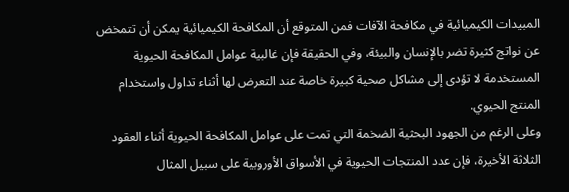المبيدات الكيميائية في مكافحة الآفات فمن المتوقع أن المكافحة الكيميائية يمكن أن تتمخض عن نواتج كثيرة تضر بالإنسان والبيئة، وفي الحقيقة فإن غالبية عوامل المكافحة الحيوية المستخدمة لا تؤدى إلى مشاكل صحية كبيرة خاصة عند التعرض لها أثناء تداول واستخدام المنتج الحيوي.
وعلى الرغم من الجهود البحثية الضخمة التي تمت على عوامل المكافحة الحيوية أثناء العقود الثلاثة الأخيرة، فإن عدد المنتجات الحيوية في الأسواق الأوروبية على سبيل المثال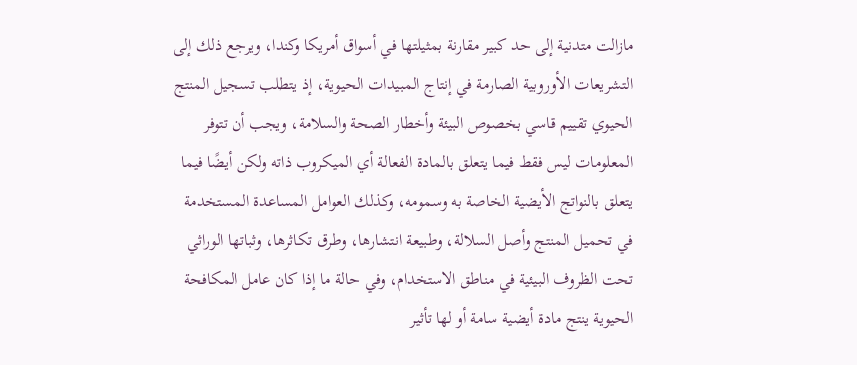مازالت متدنية إلى حد كبير مقارنة بمثيلتها في أسواق أمريكا وكندا، ويرجع ذلك إلى التشريعات الأوروبية الصارمة في إنتاج المبيدات الحيوية، إذ يتطلب تسجيل المنتج الحيوي تقييم قاسي بخصوص البيئة وأخطار الصحة والسلامة، ويجب أن تتوفر المعلومات ليس فقط فيما يتعلق بالمادة الفعالة أي الميكروب ذاته ولكن أيضًا فيما يتعلق بالنواتج الأيضية الخاصة به وسمومه، وكذلك العوامل المساعدة المستخدمة في تحميل المنتج وأصل السلالة، وطبيعة انتشارها، وطرق تكاثرها، وثباتها الوراثي تحت الظروف البيئية في مناطق الاستخدام، وفي حالة ما إذا كان عامل المكافحة الحيوية ينتج مادة أيضية سامة أو لها تأثير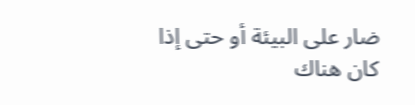ضار على البيئة أو حتى إذا كان هناك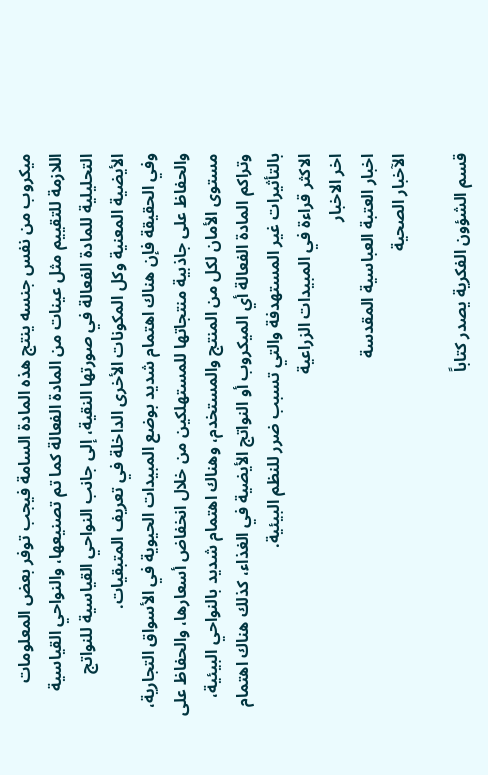ميكروب من نفس جنسه ينتج هذه المادة السامة فيجب توفر بعض المعلومات اللازمة للتقييم مثل عينات من المادة الفعالة كما تم تصنيعها، والنواحي القياسية التحليلية للمادة الفعالة في صورتها النقية، إلى جانب النواحي القياسية للنواتج الأيضية المعنية وكل المكونات الأخرى الداخلة في تعريف المتبقيات.
وفي الحقيقة فإن هناك اهتمام شديد بوضع المبيدات الحيوية في الأسواق التجارية، والحفاظ على جاذبية منتجاتها للمستهلكين من خلال انخفاض أسعارها، والحفاظ على مستوى الأمان لكل من المنتج والمستخدم، وهناك اهتمام شديد بالنواحي البيئية، وتراكم المادة الفعالة أي الميكروب أو النواتج الأيضية في الغذاء، كذلك هناك اهتمام بالتأثيرات غير المستهدفة والتي تسبب ضرر للنظم البيئية.
الاكثر قراءة في المبيدات الزراعية
اخر الاخبار
اخبار العتبة العباسية المقدسة
الآخبار الصحية

قسم الشؤون الفكرية يصدر كتاباً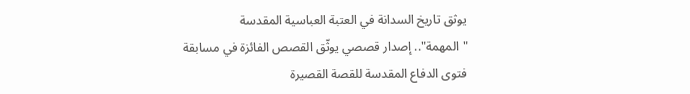يوثق تاريخ السدانة في العتبة العباسية المقدسة
"المهمة".. إصدار قصصي يوثّق القصص الفائزة في مسابقة فتوى الدفاع المقدسة للقصة القصيرة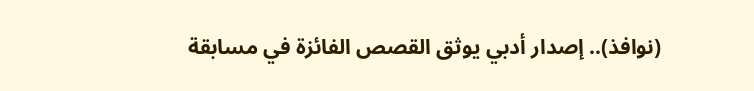(نوافذ).. إصدار أدبي يوثق القصص الفائزة في مسابقة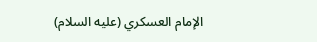الإمام العسكري (عليه السلام)